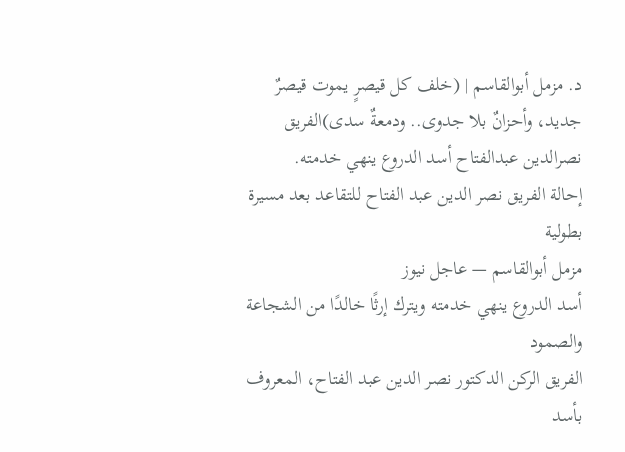د. مزمل أبوالقاسم | (خلف كل قيصرٍ يموت قيصرٌ جديد، وأحزانٌ بلا جدوى.. ودمعةٌ سدى)الفريق نصرالدين عبدالفتاح أسد الدروع ينهي خدمته.
إحالة الفريق نصر الدين عبد الفتاح للتقاعد بعد مسيرة بطولية
مزمل أبوالقاسم — عاجل نيوز
أسد الدروع ينهي خدمته ويترك إرثًا خالدًا من الشجاعة والصمود
الفريق الركن الدكتور نصر الدين عبد الفتاح، المعروف بأسد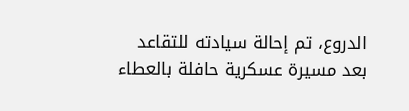الدروع، تم إحالة سيادته للتقاعد بعد مسيرة عسكرية حافلة بالعطاء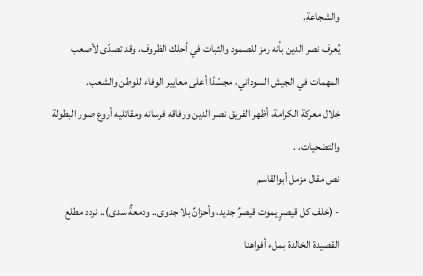والشجاعة.
يُعرف نصر الدين بأنه رمز للصمود والثبات في أحلك الظروف، وقد تصدّى لأصعب المهمات في الجيش السوداني، مجسّدًا أعلى معايير الوفاء للوطن والشعب.
خلال معركة الكرامة، أظهر الفريق نصر الدين ورفاقه فرسانه ومقاتليه أروع صور البطولة والتضحيات، .
نص مقال مزمل أبوالقاسم
- (خلف كل قيصرٍ يموت قيصرٌ جديد، وأحزانٌ بلا جدوى.. ودمعةٌ سدى).. نردد مطلع القصيدة الخالدة بملء أفواهنا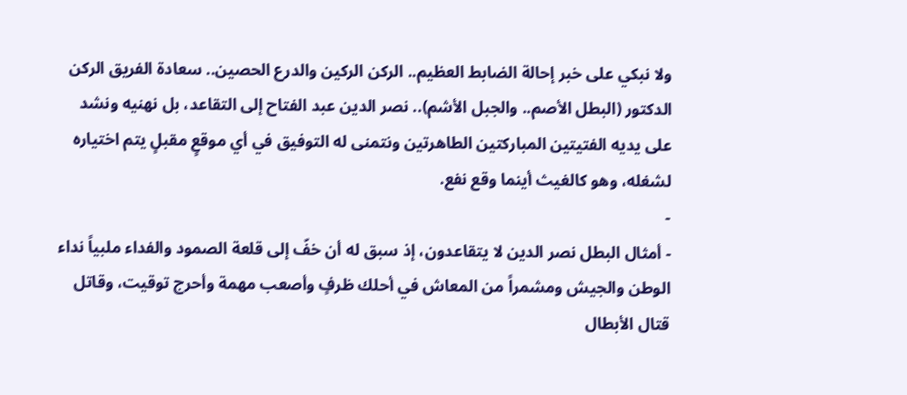ولا نبكي على خبر إحالة الضابط العظيم.. الركن الركين والدرع الحصين.. سعادة الفريق الركن الدكتور (البطل الأصم.. والجبل الأشم).. نصر الدين عبد الفتاح إلى التقاعد، بل نهنيه ونشد على يديه الفتيتين المباركتين الطاهرتين ونتمنى له التوفيق في أي موقعٍ مقبلٍ يتم اختياره لشغله، وهو كالغيث أينما وقع نفع.
-
- أمثال البطل نصر الدين لا يتقاعدون، إذ سبق له أن خفّ إلى قلعة الصمود والفداء ملبياً نداء الوطن والجيش ومشمراً من المعاش في أحلك ظرفٍ وأصعب مهمة وأحرج توقيت، وقاتل قتال الأبطال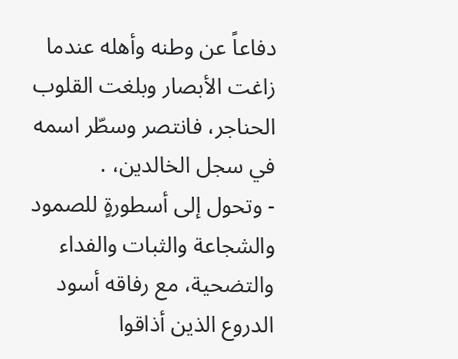دفاعاً عن وطنه وأهله عندما زاغت الأبصار وبلغت القلوب الحناجر، فانتصر وسطّر اسمه في سجل الخالدين، .
- وتحول إلى أسطورةٍ للصمود والشجاعة والثبات والفداء والتضحية، مع رفاقه أسود الدروع الذين أذاقوا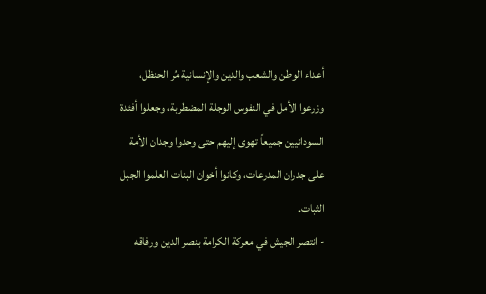أعداء الوطن والشعب والدين والإنسانية مُر الحنظل، وزرعوا الأمل في النفوس الوجلة المضطربة، وجعلوا أفئدة السودانيين جميعاً تهوى إليهم حتى وحدوا وجدان الأمة على جدران المدرعات، وكانوا أخوان البنات العلموا الجبل الثبات.
- انتصر الجيش في معركة الكرامة بنصر الدين ورفاقه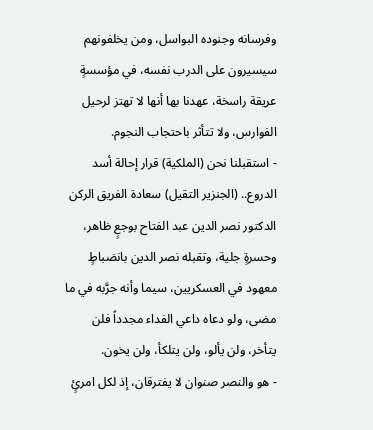وفرسانه وجنوده البواسل، ومن يخلفونهم سيسيرون على الدرب نفسه، في مؤسسةٍ عريقة راسخة، عهدنا بها أنها لا تهتز لرحيل الفوارس، ولا تتأثر باحتجاب النجوم.
- استقبلنا نحن (الملكية) قرار إحالة أسد الدروع.. (الجنزير التقيل) سعادة الفريق الركن الدكتور نصر الدين عبد الفتاح بوجعٍ ظاهر، وحسرةٍ جلية، وتقبله نصر الدين بانضباطٍ معهود في العسكريين، سيما وأنه جرَّبه في ما مضى، ولو دعاه داعي الفداء مجدداً فلن يتأخر، ولن يألو، ولن يتلكأ، ولن يخون.
- هو والنصر صنوان لا يفترقان، إذ لكل امرئٍ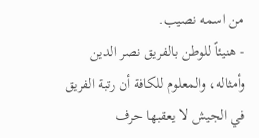من اسمه نصيب.
- هنيئاً للوطن بالفريق نصر الدين وأمثاله، والمعلوم للكافة أن رتبة الفريق في الجيش لا يعقبها حرف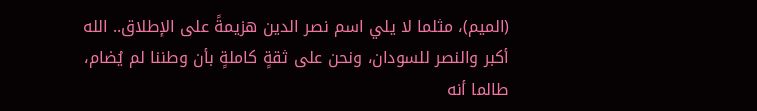(الميم)، مثلما لا يلي اسم نصر الدين هزيمةً على الإطلاق.. الله أكبر والنصر للسودان، ونحن على ثقةٍ كاملةٍ بأن وطننا لم يُضام، طالما أنه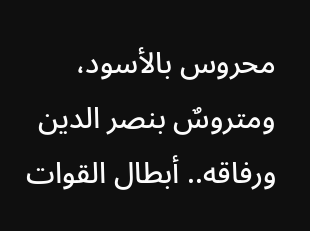محروس بالأسود، ومتروسٌ بنصر الدين ورفاقه.. أبطال القوات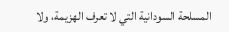المسلحة السودانية التي لا تعرف الهزيمة، ولا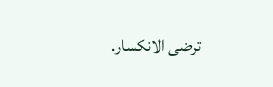ترضى الانكسار.